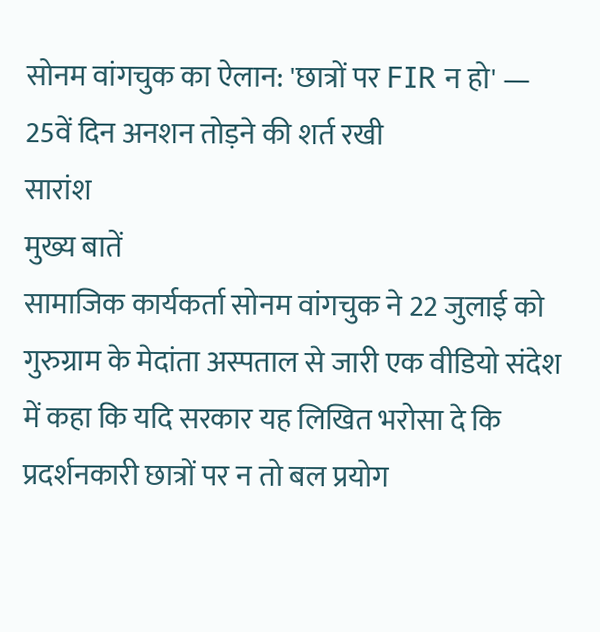सोनम वांगचुक का ऐलान: 'छात्रों पर FIR न हो' — 25वें दिन अनशन तोड़ने की शर्त रखी
सारांश
मुख्य बातें
सामाजिक कार्यकर्ता सोनम वांगचुक ने 22 जुलाई को गुरुग्राम के मेदांता अस्पताल से जारी एक वीडियो संदेश में कहा कि यदि सरकार यह लिखित भरोसा दे कि प्रदर्शनकारी छात्रों पर न तो बल प्रयोग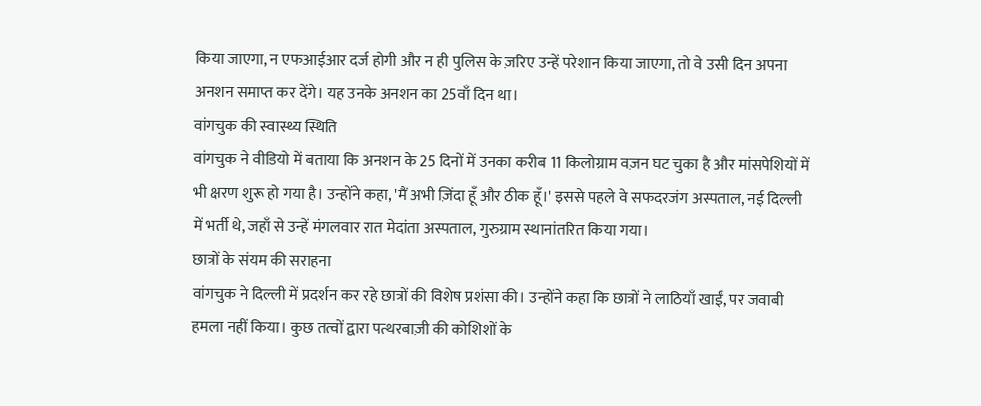किया जाएगा, न एफआईआर दर्ज होगी और न ही पुलिस के ज़रिए उन्हें परेशान किया जाएगा, तो वे उसी दिन अपना अनशन समाप्त कर देंगे। यह उनके अनशन का 25वाँ दिन था।
वांगचुक की स्वास्थ्य स्थिति
वांगचुक ने वीडियो में बताया कि अनशन के 25 दिनों में उनका करीब 11 किलोग्राम वज़न घट चुका है और मांसपेशियों में भी क्षरण शुरू हो गया है। उन्होंने कहा, 'मैं अभी ज़िंदा हूँ और ठीक हूँ।' इससे पहले वे सफदरजंग अस्पताल, नई दिल्ली में भर्ती थे, जहाँ से उन्हें मंगलवार रात मेदांता अस्पताल, गुरुग्राम स्थानांतरित किया गया।
छात्रों के संयम की सराहना
वांगचुक ने दिल्ली में प्रदर्शन कर रहे छात्रों की विशेष प्रशंसा की। उन्होंने कहा कि छात्रों ने लाठियाँ खाईं, पर जवाबी हमला नहीं किया। कुछ तत्वों द्वारा पत्थरबाज़ी की कोशिशों के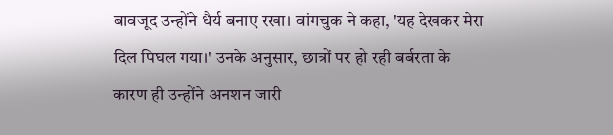बावजूद उन्होंने धैर्य बनाए रखा। वांगचुक ने कहा, 'यह देखकर मेरा दिल पिघल गया।' उनके अनुसार, छात्रों पर हो रही बर्बरता के कारण ही उन्होंने अनशन जारी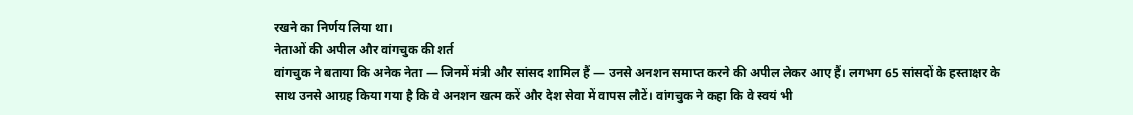रखने का निर्णय लिया था।
नेताओं की अपील और वांगचुक की शर्त
वांगचुक ने बताया कि अनेक नेता — जिनमें मंत्री और सांसद शामिल हैं — उनसे अनशन समाप्त करने की अपील लेकर आए हैं। लगभग 65 सांसदों के हस्ताक्षर के साथ उनसे आग्रह किया गया है कि वे अनशन खत्म करें और देश सेवा में वापस लौटें। वांगचुक ने कहा कि वे स्वयं भी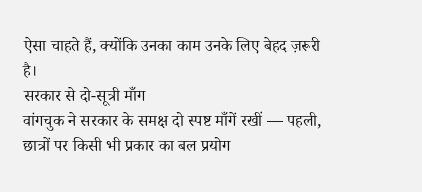ऐसा चाहते हैं, क्योंकि उनका काम उनके लिए बेहद ज़रूरी है।
सरकार से दो-सूत्री माँग
वांगचुक ने सरकार के समक्ष दो स्पष्ट माँगें रखीं — पहली, छात्रों पर किसी भी प्रकार का बल प्रयोग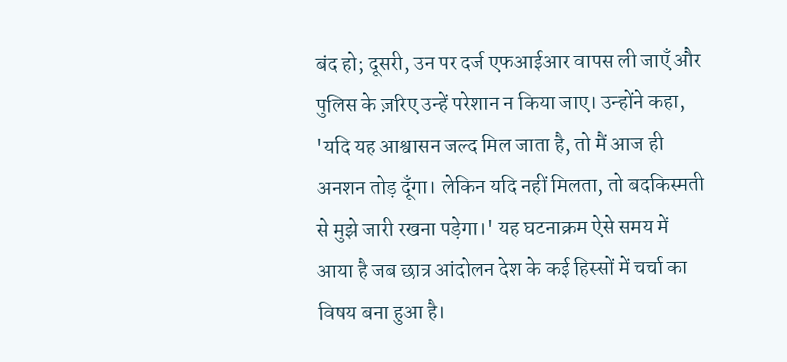बंद हो; दूसरी, उन पर दर्ज एफआईआर वापस ली जाएँ और पुलिस के ज़रिए उन्हें परेशान न किया जाए। उन्होंने कहा, 'यदि यह आश्वासन जल्द मिल जाता है, तो मैं आज ही अनशन तोड़ दूँगा। लेकिन यदि नहीं मिलता, तो बदकिस्मती से मुझे जारी रखना पड़ेगा।' यह घटनाक्रम ऐसे समय में आया है जब छात्र आंदोलन देश के कई हिस्सों में चर्चा का विषय बना हुआ है।